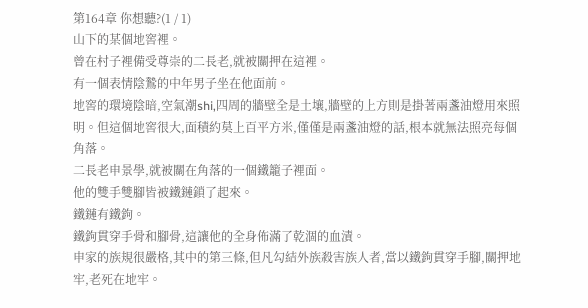第164章 你想聽?(1 / 1)
山下的某個地窖裡。
曾在村子裡備受尊崇的二長老,就被關押在這裡。
有一個表情陰鷙的中年男子坐在他面前。
地窖的環境陰暗,空氣潮shi,四周的牆壁全是土壤,牆壁的上方則是掛著兩盞油燈用來照明。但這個地窖很大,面積約莫上百平方米,僅僅是兩盞油燈的話,根本就無法照亮每個角落。
二長老申景學,就被關在角落的一個鐵籠子裡面。
他的雙手雙腳皆被鐵鏈鎖了起來。
鐵鏈有鐵鉤。
鐵鉤貫穿手骨和腳骨,這讓他的全身佈滿了乾涸的血漬。
申家的族規很嚴格,其中的第三條,但凡勾結外族殺害族人者,當以鐵鉤貫穿手腳,關押地牢,老死在地牢。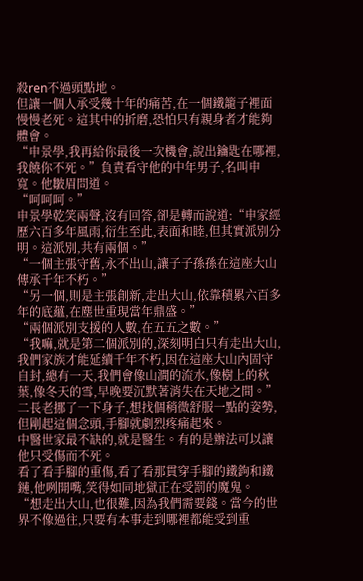殺ren不過頭點地。
但讓一個人承受幾十年的痛苦,在一個鐵籠子裡面慢慢老死。這其中的折磨,恐怕只有親身者才能夠體會。
“申景學,我再給你最後一次機會,說出鑰匙在哪裡,我饒你不死。”負責看守他的中年男子,名叫申寬。他皺眉問道。
“呵呵呵。”
申景學乾笑兩聲,沒有回答,卻是轉而說道:“申家經歷六百多年風雨,衍生至此,表面和睦,但其實派別分明。這派別,共有兩個。”
“一個主張守舊,永不出山,讓子子孫孫在這座大山傳承千年不朽。”
“另一個,則是主張創新,走出大山,依靠積累六百多年的底蘊,在塵世重現當年鼎盛。”
“兩個派別支援的人數,在五五之數。”
“我嘛,就是第二個派別的,深刻明白只有走出大山,我們家族才能延續千年不朽,因在這座大山內固守自封,總有一天,我們會像山澗的流水,像樹上的秋葉,像冬天的雪,早晚要沉默著消失在天地之間。”
二長老挪了一下身子,想找個稍微舒服一點的姿勢,但剛起這個念頭,手腳就劇烈疼痛起來。
中醫世家最不缺的,就是醫生。有的是辦法可以讓他只受傷而不死。
看了看手腳的重傷,看了看那貫穿手腳的鐵鉤和鐵鏈,他咧開嘴,笑得如同地獄正在受罰的魔鬼。
“想走出大山,也很難,因為我們需要錢。當今的世界不像過往,只要有本事走到哪裡都能受到重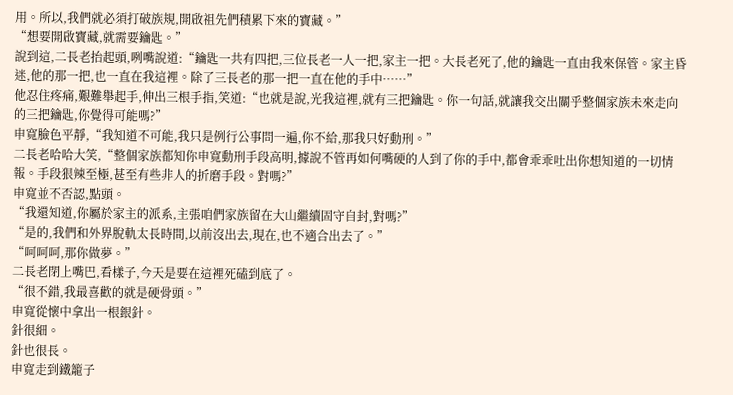用。所以,我們就必須打破族規,開啟祖先們積累下來的寶藏。”
“想要開啟寶藏,就需要鑰匙。”
說到這,二長老抬起頭,咧嘴說道:“鑰匙一共有四把,三位長老一人一把,家主一把。大長老死了,他的鑰匙一直由我來保管。家主昏迷,他的那一把,也一直在我這裡。除了三長老的那一把一直在他的手中……”
他忍住疼痛,艱難舉起手,伸出三根手指,笑道:“也就是說,光我這裡,就有三把鑰匙。你一句話,就讓我交出關乎整個家族未來走向的三把鑰匙,你覺得可能嗎?”
申寬臉色平靜,“我知道不可能,我只是例行公事問一遍,你不給,那我只好動刑。”
二長老哈哈大笑,“整個家族都知你申寬動刑手段高明,據說不管再如何嘴硬的人到了你的手中,都會乖乖吐出你想知道的一切情報。手段狠辣至極,甚至有些非人的折磨手段。對嗎?”
申寬並不否認,點頭。
“我還知道,你屬於家主的派系,主張咱們家族留在大山繼續固守自封,對嗎?”
“是的,我們和外界脫軌太長時間,以前沒出去,現在,也不適合出去了。”
“呵呵呵,那你做夢。”
二長老閉上嘴巴,看樣子,今天是要在這裡死磕到底了。
“很不錯,我最喜歡的就是硬骨頭。”
申寬從懷中拿出一根銀針。
針很細。
針也很長。
申寬走到鐵籠子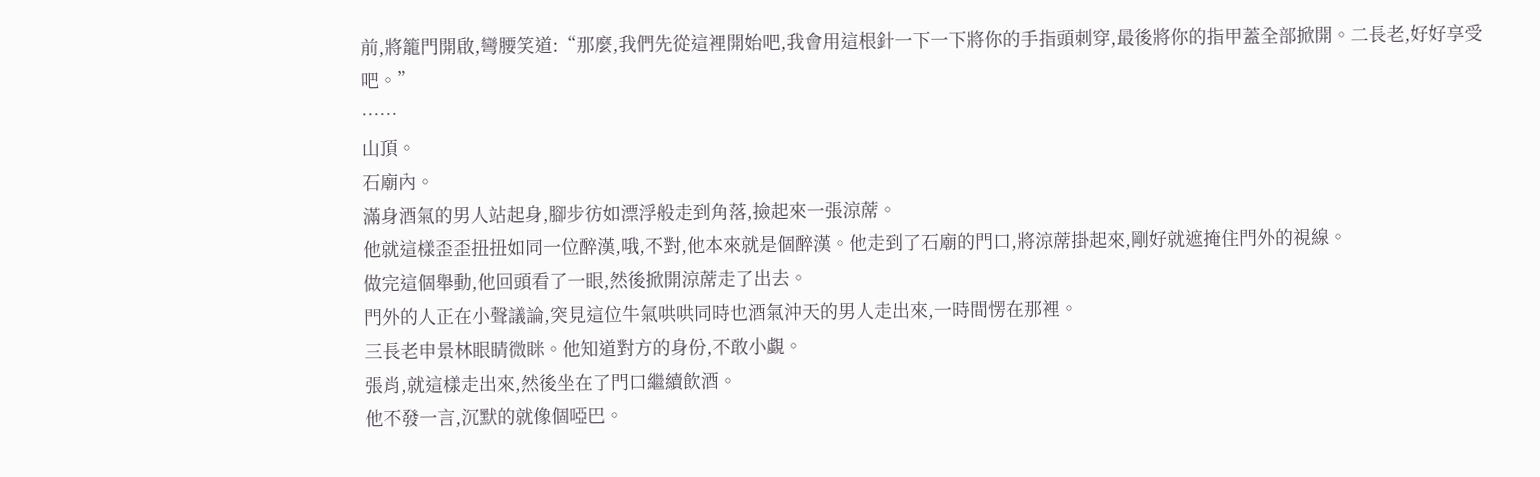前,將籠門開啟,彎腰笑道:“那麼,我們先從這裡開始吧,我會用這根針一下一下將你的手指頭刺穿,最後將你的指甲蓋全部掀開。二長老,好好享受吧。”
……
山頂。
石廟內。
滿身酒氣的男人站起身,腳步彷如漂浮般走到角落,撿起來一張涼蓆。
他就這樣歪歪扭扭如同一位醉漢,哦,不對,他本來就是個醉漢。他走到了石廟的門口,將涼蓆掛起來,剛好就遮掩住門外的視線。
做完這個舉動,他回頭看了一眼,然後掀開涼蓆走了出去。
門外的人正在小聲議論,突見這位牛氣哄哄同時也酒氣沖天的男人走出來,一時間愣在那裡。
三長老申景林眼睛微眯。他知道對方的身份,不敢小覷。
張肖,就這樣走出來,然後坐在了門口繼續飲酒。
他不發一言,沉默的就像個啞巴。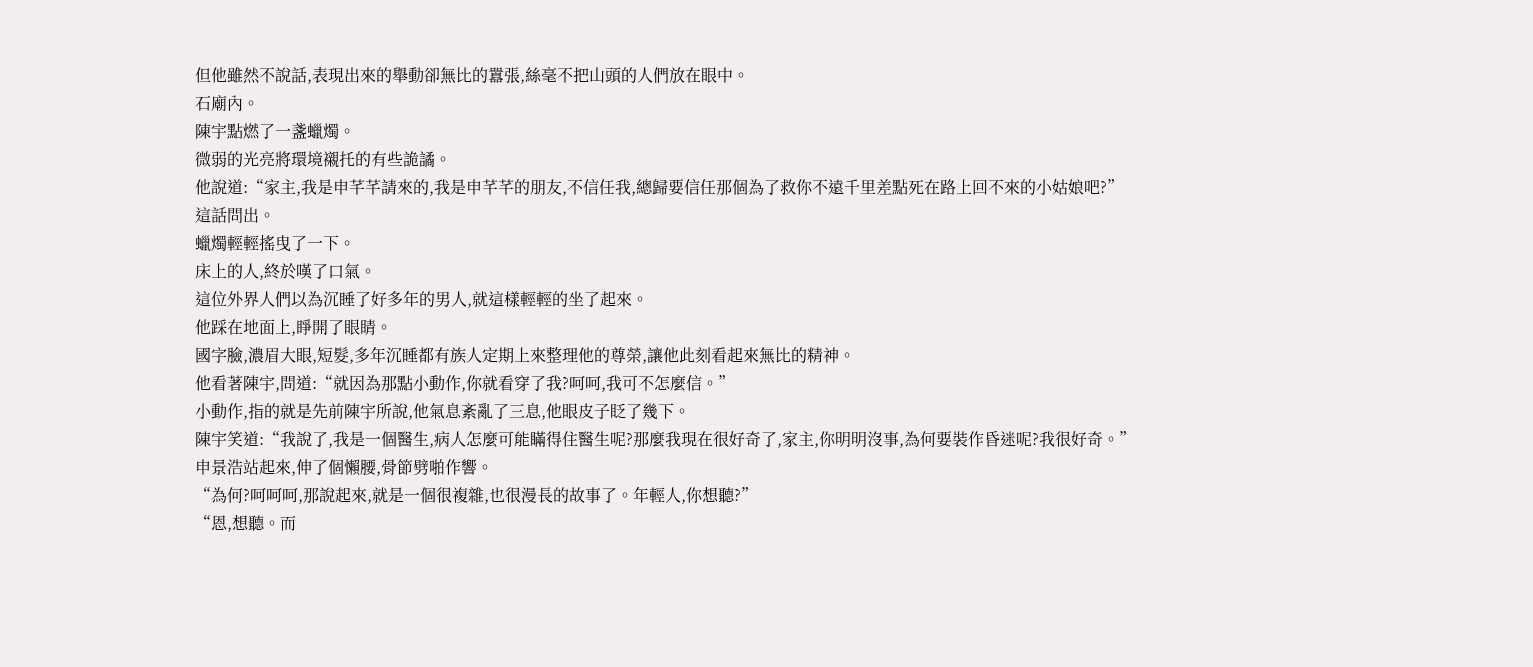但他雖然不說話,表現出來的舉動卻無比的囂張,絲毫不把山頭的人們放在眼中。
石廟內。
陳宇點燃了一盞蠟燭。
微弱的光亮將環境襯托的有些詭譎。
他說道:“家主,我是申芊芊請來的,我是申芊芊的朋友,不信任我,總歸要信任那個為了救你不遠千里差點死在路上回不來的小姑娘吧?”
這話問出。
蠟燭輕輕搖曳了一下。
床上的人,終於嘆了口氣。
這位外界人們以為沉睡了好多年的男人,就這樣輕輕的坐了起來。
他踩在地面上,睜開了眼睛。
國字臉,濃眉大眼,短髮,多年沉睡都有族人定期上來整理他的尊榮,讓他此刻看起來無比的精神。
他看著陳宇,問道:“就因為那點小動作,你就看穿了我?呵呵,我可不怎麼信。”
小動作,指的就是先前陳宇所說,他氣息紊亂了三息,他眼皮子眨了幾下。
陳宇笑道:“我說了,我是一個醫生,病人怎麼可能瞞得住醫生呢?那麼我現在很好奇了,家主,你明明沒事,為何要裝作昏迷呢?我很好奇。”
申景浩站起來,伸了個懶腰,骨節劈啪作響。
“為何?呵呵呵,那說起來,就是一個很複雜,也很漫長的故事了。年輕人,你想聽?”
“恩,想聽。而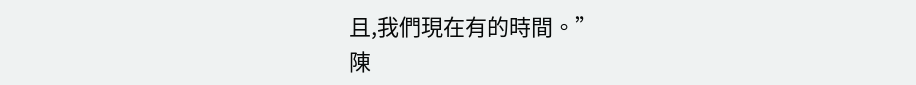且,我們現在有的時間。”
陳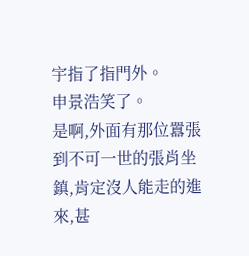宇指了指門外。
申景浩笑了。
是啊,外面有那位囂張到不可一世的張肖坐鎮,肯定沒人能走的進來,甚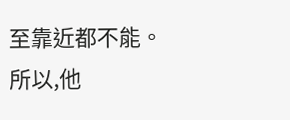至靠近都不能。
所以,他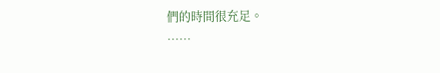們的時間很充足。
……